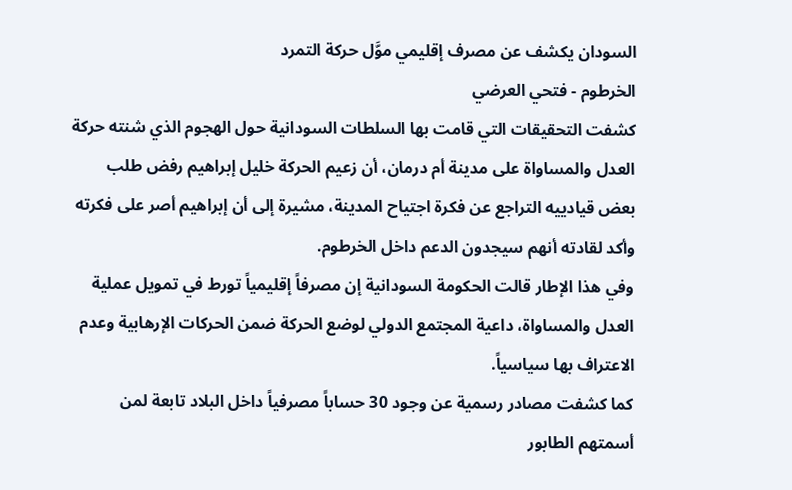السودان يكشف عن مصرف إقليمي موَّل حركة التمرد
الخرطوم - فتحي العرضي
كشفت التحقيقات التي قامت بها السلطات السودانية حول الهجوم الذي شنته حركة العدل والمساواة على مدينة أم درمان، أن زعيم الحركة خليل إبراهيم رفض طلب بعض قيادييه التراجع عن فكرة اجتياح المدينة، مشيرة إلى أن إبراهيم أصر على فكرته وأكد لقادته أنهم سيجدون الدعم داخل الخرطوم.
وفي هذا الإطار قالت الحكومة السودانية إن مصرفاً إقليمياً تورط في تمويل عملية العدل والمساواة، داعية المجتمع الدولي لوضع الحركة ضمن الحركات الإرهابية وعدم الاعتراف بها سياسياً.
كما كشفت مصادر رسمية عن وجود 30 حساباً مصرفياً داخل البلاد تابعة لمن أسمتهم الطابور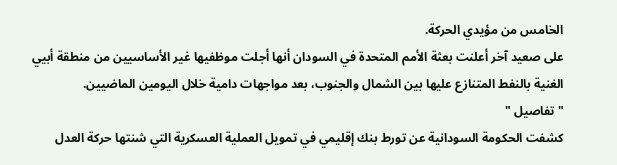الخامس من مؤيدي الحركة.
على صعيد آخر أعلنت بعثة الأمم المتحدة في السودان أنها أجلت موظفيها غير الأساسيين من منطقة أبيي الغنية بالنفط المتنازع عليها بين الشمال والجنوب، بعد مواجهات دامية خلال اليومين الماضيين.
" تفاصيل "
كشفت الحكومة السودانية عن تورط بنك إقليمي في تمويل العملية العسكرية التي شنتها حركة العدل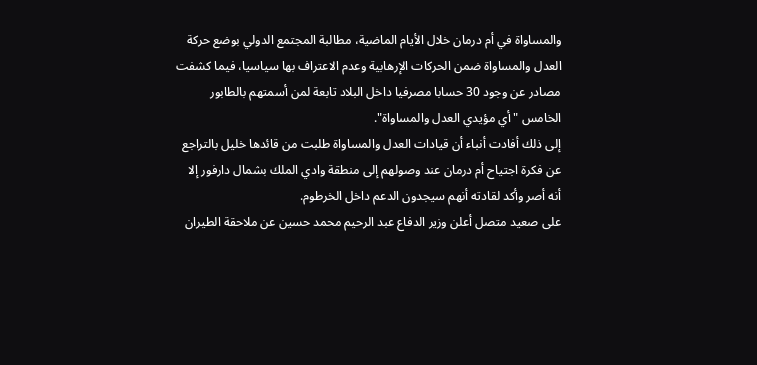والمساواة في أم درمان خلال الأيام الماضية، مطالبة المجتمع الدولي بوضع حركة العدل والمساواة ضمن الحركات الإرهابية وعدم الاعتراف بها سياسيا، فيما كشفت مصادر عن وجود 30 حسابا مصرفيا داخل البلاد تابعة لمن أسمتهم بالطابور الخامس "أي مؤيدي العدل والمساواة".
إلى ذلك أفادت أنباء أن قيادات العدل والمساواة طلبت من قائدها خليل بالتراجع عن فكرة اجتياح أم درمان عند وصولهم إلى منطقة وادي الملك بشمال دارفور إلا أنه أصر وأكد لقادته أنهم سيجدون الدعم داخل الخرطوم.
على صعيد متصل أعلن وزير الدفاع عبد الرحيم محمد حسين عن ملاحقة الطيران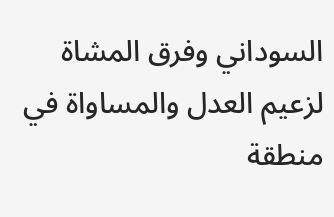السوداني وفرق المشاة لزعيم العدل والمساواة في منطقة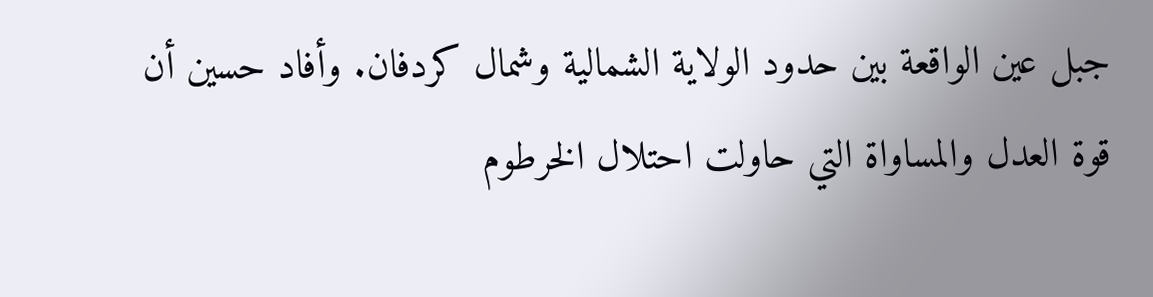جبل عين الواقعة بين حدود الولاية الشمالية وشمال كردفان. وأفاد حسين أن قوة العدل والمساواة التي حاولت احتلال الخرطوم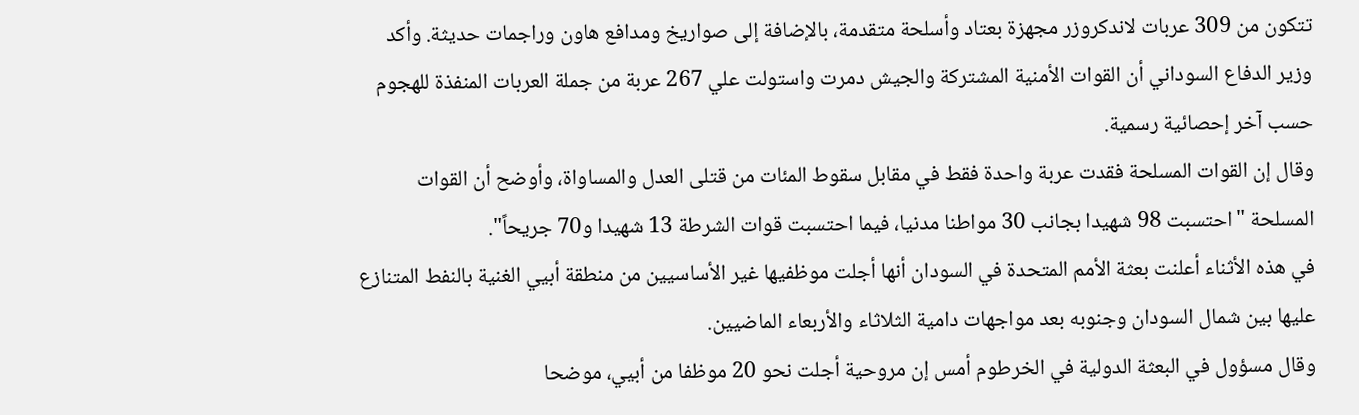تتكون من 309 عربات لاندكروزر مجهزة بعتاد وأسلحة متقدمة، بالإضافة إلى صواريخ ومدافع هاون وراجمات حديثة. وأكد وزير الدفاع السوداني أن القوات الأمنية المشتركة والجيش دمرت واستولت علي 267 عربة من جملة العربات المنفذة للهجوم حسب آخر إحصائية رسمية.
وقال إن القوات المسلحة فقدت عربة واحدة فقط في مقابل سقوط المئات من قتلى العدل والمساواة، وأوضح أن القوات المسلحة "احتسبت 98 شهيدا بجانب 30 مواطنا مدنيا، فيما احتسبت قوات الشرطة 13 شهيدا و70 جريحاً".
في هذه الأثناء أعلنت بعثة الأمم المتحدة في السودان أنها أجلت موظفيها غير الأساسيين من منطقة أبيي الغنية بالنفط المتنازع عليها بين شمال السودان وجنوبه بعد مواجهات دامية الثلاثاء والأربعاء الماضيين.
وقال مسؤول في البعثة الدولية في الخرطوم أمس إن مروحية أجلت نحو 20 موظفا من أبيي، موضحا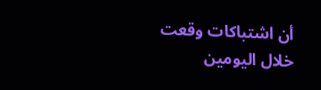أن اشتباكات وقعت خلال اليومين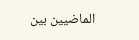الماضيين بين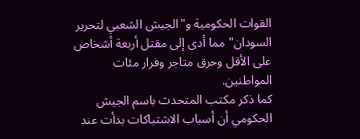القوات الحكومية و"الجيش الشعبي لتحرير السودان" مما أدى إلى مقتل أربعة أشخاص على الأقل وحرق متاجر وفرار مئات المواطنين.
كما ذكر مكتب المتحدث باسم الجيش الحكومي أن أسباب الاشتباكات بدأت عند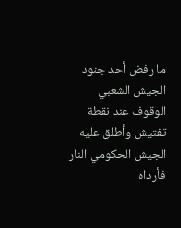ما رفض أحد جنود الجيش الشعبي الوقوف عند نقطة تفتيش وأطلق عليه الجيش الحكومي النار فأرداه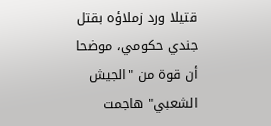قتيلا ورد زملاؤه بقتل جندي حكومي، موضحا أن قوة من "الجيش الشعبي" هاجمت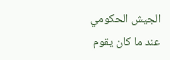الجيش الحكومي عند ما كان يقوم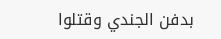بدفن الجندي وقتلوا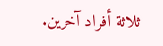ثلاثة أفراد آخرين.